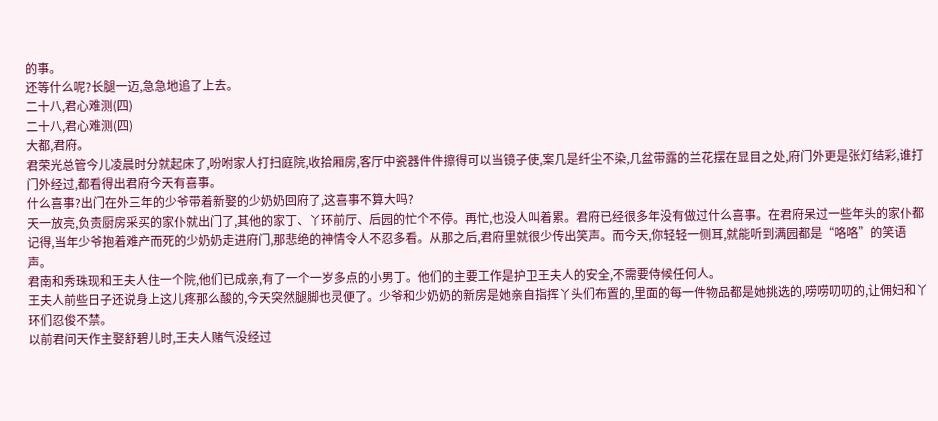的事。
还等什么呢?长腿一迈,急急地追了上去。
二十八,君心难测(四)
二十八,君心难测(四)
大都,君府。
君荣光总管今儿凌晨时分就起床了,吩咐家人打扫庭院,收拾厢房,客厅中瓷器件件擦得可以当镜子使,案几是纤尘不染,几盆带露的兰花摆在显目之处,府门外更是张灯结彩,谁打门外经过,都看得出君府今天有喜事。
什么喜事?出门在外三年的少爷带着新娶的少奶奶回府了,这喜事不算大吗?
天一放亮,负责厨房采买的家仆就出门了,其他的家丁、丫环前厅、后园的忙个不停。再忙,也没人叫着累。君府已经很多年没有做过什么喜事。在君府呆过一些年头的家仆都记得,当年少爷抱着难产而死的少奶奶走进府门,那悲绝的神情令人不忍多看。从那之后,君府里就很少传出笑声。而今天,你轻轻一侧耳,就能听到满园都是“咯咯”的笑语声。
君南和秀珠现和王夫人住一个院,他们已成亲,有了一个一岁多点的小男丁。他们的主要工作是护卫王夫人的安全,不需要侍候任何人。
王夫人前些日子还说身上这儿疼那么酸的,今天突然腿脚也灵便了。少爷和少奶奶的新房是她亲自指挥丫头们布置的,里面的每一件物品都是她挑选的,唠唠叨叨的,让佣妇和丫环们忍俊不禁。
以前君问天作主娶舒碧儿时,王夫人赌气没经过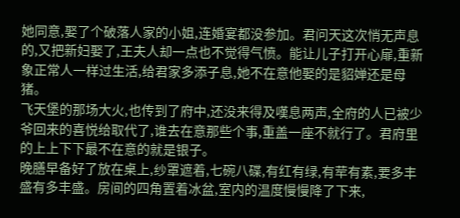她同意,娶了个破落人家的小姐,连婚宴都没参加。君问天这次悄无声息的,又把新妇娶了,王夫人却一点也不觉得气愤。能让儿子打开心扉,重新象正常人一样过生活,给君家多添子息,她不在意他娶的是貂婵还是母猪。
飞天堡的那场大火,也传到了府中,还没来得及嘆息两声,全府的人已被少爷回来的喜悦给取代了,谁去在意那些个事,重盖一座不就行了。君府里的上上下下最不在意的就是银子。
晚膳早备好了放在桌上,纱罩遮着,七碗八碟,有红有绿,有荦有素,要多丰盛有多丰盛。房间的四角置着冰盆,室内的温度慢慢降了下来,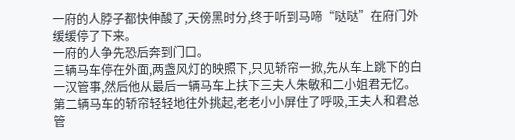一府的人脖子都快伸酸了,天傍黑时分,终于听到马啼“哒哒”在府门外缓缓停了下来。
一府的人争先恐后奔到门口。
三辆马车停在外面,两盏风灯的映照下,只见轿帘一掀,先从车上跳下的白一汉管事,然后他从最后一辆马车上扶下三夫人朱敏和二小姐君无忆。
第二辆马车的轿帘轻轻地往外挑起,老老小小屏住了呼吸,王夫人和君总管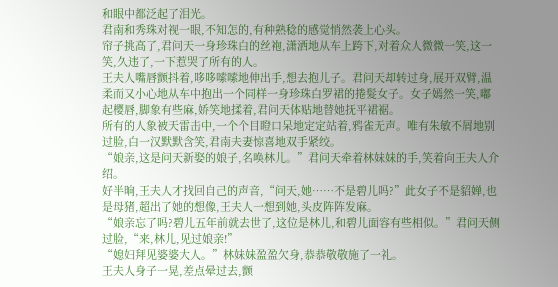和眼中都泛起了泪光。
君南和秀珠对视一眼,不知怎的,有种熟稔的感觉悄然袭上心头。
帘子挑高了,君问天一身珍珠白的丝袍,潇洒地从车上跨下,对着众人微微一笑,这一笑,久违了,一下惹哭了所有的人。
王夫人嘴唇颤抖着,哆哆嗦嗦地伸出手,想去抱儿子。君问天却转过身,展开双臂,温柔而又小心地从车中抱出一个同样一身珍珠白罗裙的捲髮女子。女子嫣然一笑,嘟起樱唇,脚象有些麻,娇笑地揉着,君问天体贴地替她抚平裙裾。
所有的人象被天雷击中,一个个目瞪口呆地定定站着,鸦雀无声。唯有朱敏不屑地别过脸,白一汉默默含笑,君南夫妻惊喜地双手紧绞。
“娘亲,这是问天新娶的娘子,名唤林儿。”君问天牵着林妹妹的手,笑着向王夫人介绍。
好半晌,王夫人才找回自己的声音,“问天,她……不是碧儿吗?”此女子不是貂婵,也是母猪,超出了她的想像,王夫人一想到她,头皮阵阵发麻。
“娘亲忘了吗?碧儿五年前就去世了,这位是林儿,和碧儿面容有些相似。”君问天侧过脸,“来,林儿,见过娘亲!”
“媳妇拜见婆婆大人。”林妹妹盈盈欠身,恭恭敬敬施了一礼。
王夫人身子一晃,差点晕过去,颤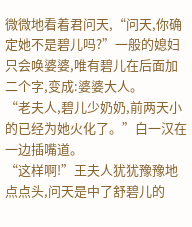微微地看着君问天,“问天,你确定她不是碧儿吗?”一般的媳妇只会唤婆婆,唯有碧儿在后面加二个字,变成:婆婆大人。
“老夫人,碧儿少奶奶,前两天小的已经为她火化了。”白一汉在一边插嘴道。
“这样啊!”王夫人犹犹豫豫地点点头,问天是中了舒碧儿的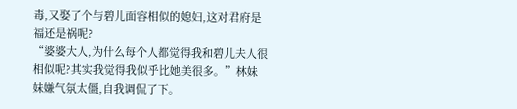毒,又娶了个与碧儿面容相似的媳妇,这对君府是福还是祸呢?
“婆婆大人,为什么每个人都觉得我和碧儿夫人很相似呢?其实我觉得我似乎比她美很多。”林妹妹嫌气氛太僵,自我调侃了下。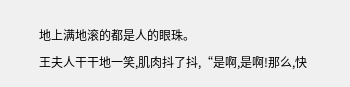地上满地滚的都是人的眼珠。
王夫人干干地一笑,肌肉抖了抖,“是啊,是啊!那么,快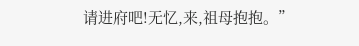请进府吧!无忆,来,祖母抱抱。”